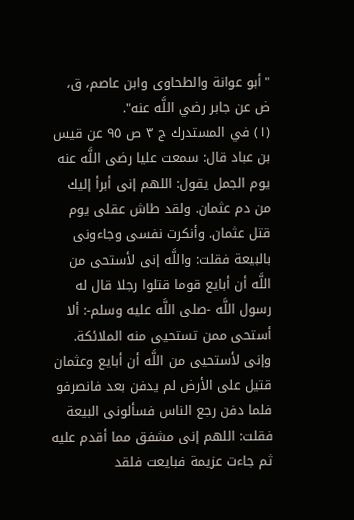"أبو عوانة والطحاوى وابن عاصم، ق، ض عن جابر رضي اللَّه عنه".
(١) في المستدرك ج ٣ ص ٩٥ عن قيس بن عباد قال: سمعت عليا رضى اللَّه عنه يوم الجمل يقول: اللهم إنى أبرأ إليك من دم عثمان. ولقد طاش عقلى يوم قتل عثمان. وأنكرت نفسى وجاءونى بالبيعة فقلت: واللَّه إنى لأستحى من اللَّه أن أبايع قوما قتلوا رجلا قال له رسول اللَّه -صلى اللَّه عليه وسلم-: ألا أستحى ممن تستحيى منه الملائكة. وإنى لأستحيى من اللَّه أن أبايع وعثمان قتيل على الأرض لم يدفن بعد فانصرفو فلما دفن رجع الناس فسألونى البيعة فقلت: اللهم إنى مشفق مما أقدم عليه ثم جاءت عزيمة فبايعت فلقد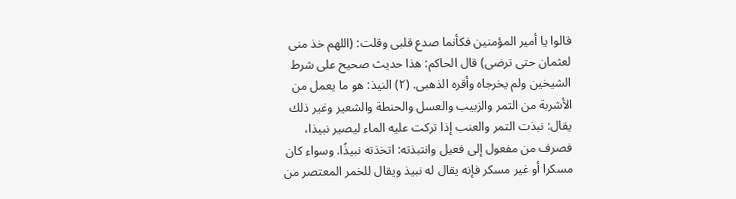قالوا يا أمير المؤمنين فكأنما صدع قلبى وقلت: (اللهم خذ منى لعثمان حتى ترضى) قال الحاكم: هذا حديث صحيح على شرط الشيخين ولم يخرجاه وأقره الذهبى. (٢) النيذ: هو ما يعمل من الأشربة من التمر والزبيب والعسل والحنطة والشعير وغير ذلك يقال: نبذت التمر والعنب إذا تركت عليه الماء ليصير نبيذا، فصرف من مفعول إلى فعيل وانتبذته: اتخذته نبيذًا. وسواء كان مسكرا أو غير مسكر فإنه يقال له نبيذ ويقال للخمر المعتصر من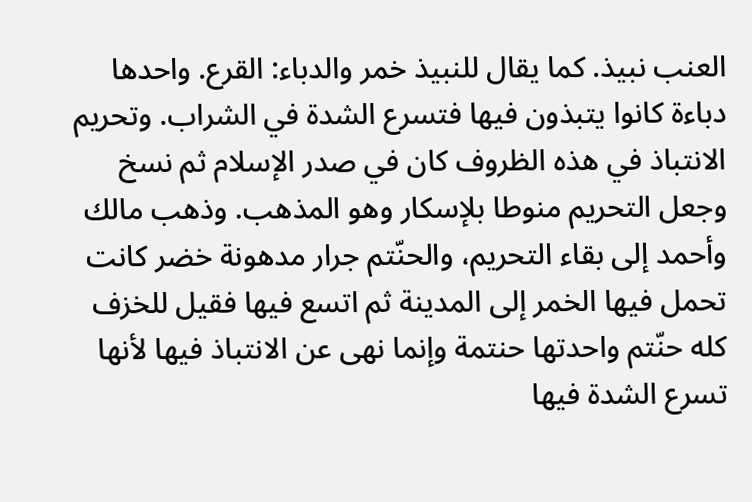العنب نبيذ. كما يقال للنبيذ خمر والدباء: القرع. واحدها دباءة كانوا يتبذون فيها فتسرع الشدة في الشراب. وتحريم الانتباذ في هذه الظروف كان في صدر الإسلام ثم نسخ وجعل التحريم منوطا بلإسكار وهو المذهب. وذهب مالك وأحمد إلى بقاء التحريم، والحنّتم جرار مدهونة خضر كانت تحمل فيها الخمر إلى المدينة ثم اتسع فيها فقيل للخزف كله حنّتم واحدتها حنتمة وإنما نهى عن الانتباذ فيها لأنها تسرع الشدة فيها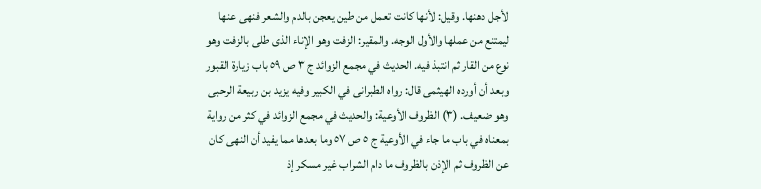لأجل دهنها. وقيل: لأنها كانت تعمل من طين يعجن بالدم والشعر فنهى عنها ليمتنع من عملها والأول الوجه. والمقير: الزفت وهو الإناء الذى طلى بالزفت وهو نوع من القار ثم انتبذ فيه. الحديث في مجمع الزوائد ج ٣ ص ٥٩ باب زيارة القبور وبعد أن أورده الهيثمى قال: رواه الطبرانى في الكبير وفيه يزيد بن ربيعة الرحبى وهو ضعيف. (٣) الظروف الأوعية: والحديث في مجمع الزوائد في كثر من رواية بمعناه في باب ما جاء في الأوعية ج ٥ ص ٥٧ وما بعدها مما يفيد أن النهى كان عن الظروف ثم الإذن بالظروف ما دام الشراب غير مسكر إذ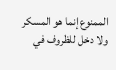الممنوع إنما هو المسكر ولا دخل للظروف في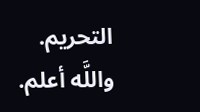التحريم. واللَّه أعلم.